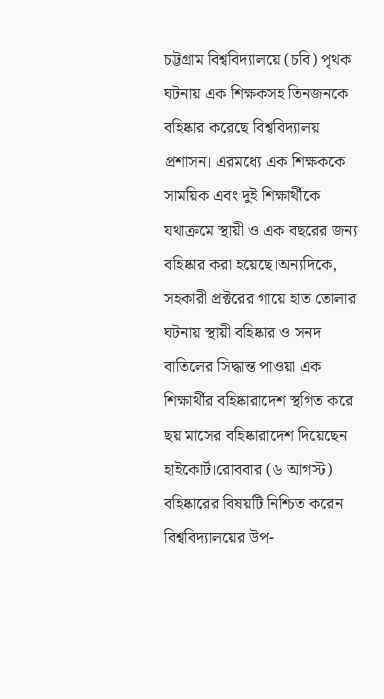চট্টগ্রাম বিশ্ববিদ্যালয়ে (চবি) পৃথক ঘটনায় এক শিক্ষকসহ তিনজনকে বহিষ্কার করেছে বিশ্ববিদ্যালয় প্রশাসন। এরমধ্যে এক শিক্ষককে সাময়িক এবং দুই শিক্ষার্থীকে যথাক্রমে স্থায়ী ও এক বছরের জন্য বহিষ্কার করা হয়েছে।অন্যদিকে, সহকারী প্রক্টরের গায়ে হাত তোলার ঘটনায় স্থায়ী বহিষ্কার ও সনদ বাতিলের সিদ্ধান্ত পাওয়া এক শিক্ষার্থীর বহিষ্কারাদেশ স্থগিত করে ছয় মাসের বহিষ্কারাদেশ দিয়েছেন হাইকোর্ট।রোববার (৬ আগস্ট) বহিষ্কারের বিষয়টি নিশ্চিত করেন বিশ্ববিদ্যালয়ের উপ-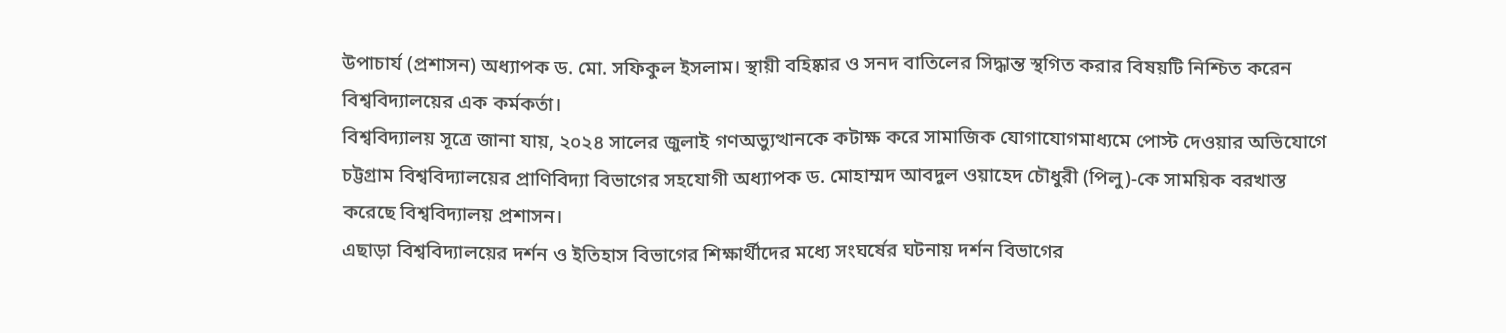উপাচার্য (প্রশাসন) অধ্যাপক ড. মো. সফিকুল ইসলাম। স্থায়ী বহিষ্কার ও সনদ বাতিলের সিদ্ধান্ত স্থগিত করার বিষয়টি নিশ্চিত করেন বিশ্ববিদ্যালয়ের এক কর্মকর্তা।
বিশ্ববিদ্যালয় সূত্রে জানা যায়, ২০২৪ সালের জুলাই গণঅভ্যুত্থানকে কটাক্ষ করে সামাজিক যোগাযোগমাধ্যমে পোস্ট দেওয়ার অভিযোগে চট্টগ্রাম বিশ্ববিদ্যালয়ের প্রাণিবিদ্যা বিভাগের সহযোগী অধ্যাপক ড. মোহাম্মদ আবদুল ওয়াহেদ চৌধুরী (পিলু)-কে সাময়িক বরখাস্ত করেছে বিশ্ববিদ্যালয় প্রশাসন।
এছাড়া বিশ্ববিদ্যালয়ের দর্শন ও ইতিহাস বিভাগের শিক্ষার্থীদের মধ্যে সংঘর্ষের ঘটনায় দর্শন বিভাগের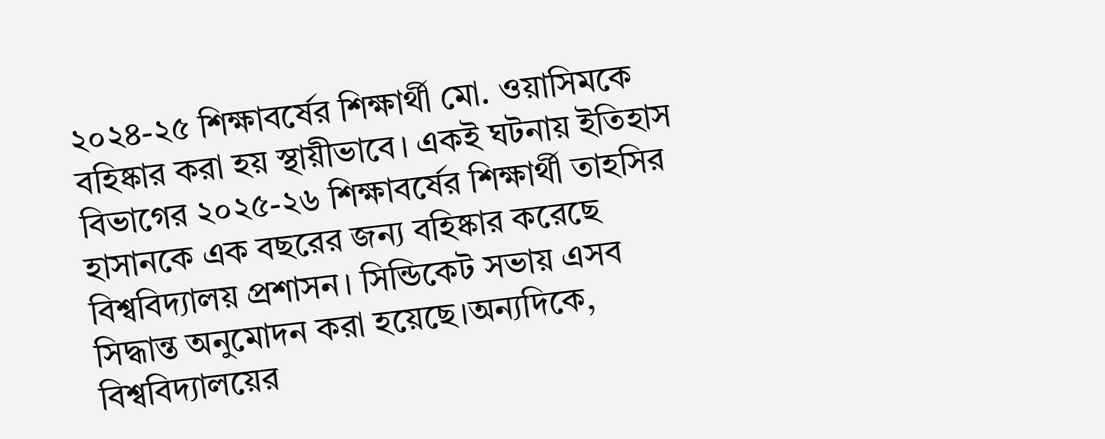২০২৪-২৫ শিক্ষাবর্ষের শিক্ষার্থী মো. ওয়াসিমকে বহিষ্কার করা হয় স্থায়ীভাবে। একই ঘটনায় ইতিহাস বিভাগের ২০২৫-২৬ শিক্ষাবর্ষের শিক্ষার্থী তাহসির হাসানকে এক বছরের জন্য বহিষ্কার করেছে বিশ্ববিদ্যালয় প্রশাসন। সিন্ডিকেট সভায় এসব সিদ্ধান্ত অনুমোদন করা হয়েছে।অন্যদিকে, বিশ্ববিদ্যালয়ের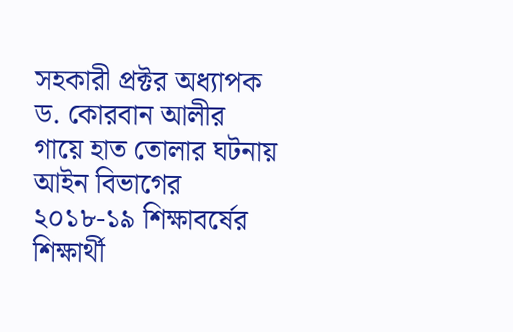সহকারী প্রক্টর অধ্যাপক ড. কোরবান আলীর গায়ে হাত তোলার ঘটনায় আইন বিভাগের ২০১৮-১৯ শিক্ষাবর্ষের শিক্ষার্থী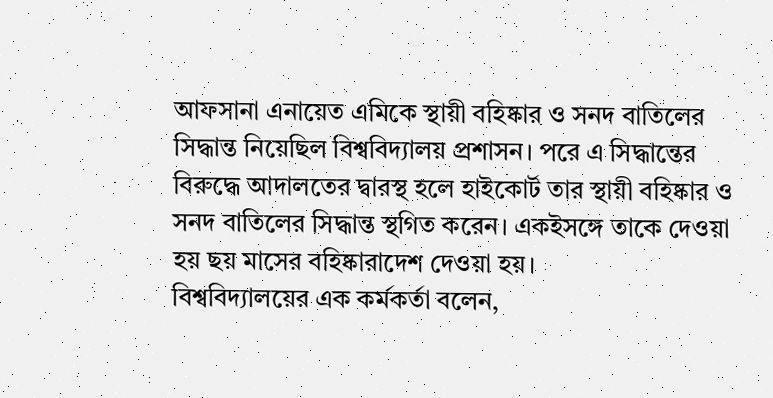আফসানা এনায়েত এমিকে স্থায়ী বহিষ্কার ও সনদ বাতিলের সিদ্ধান্ত নিয়েছিল বিশ্ববিদ্যালয় প্রশাসন। পরে এ সিদ্ধান্তের বিরুদ্ধে আদালতের দ্বারস্থ হলে হাইকোর্ট তার স্থায়ী বহিষ্কার ও সনদ বাতিলের সিদ্ধান্ত স্থগিত করেন। একইসঙ্গে তাকে দেওয়া হয় ছয় মাসের বহিষ্কারাদেশ দেওয়া হয়।
বিশ্ববিদ্যালয়ের এক কর্মকর্তা বলেন,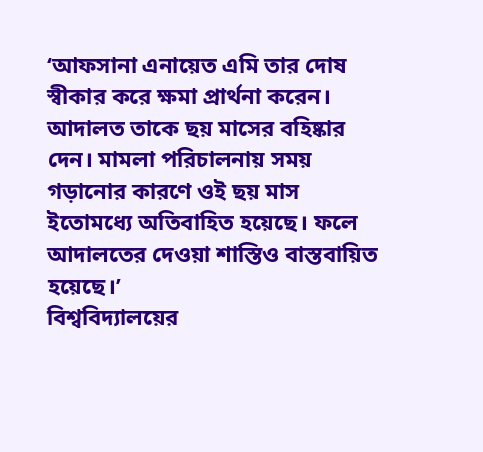‘আফসানা এনায়েত এমি তার দোষ স্বীকার করে ক্ষমা প্রার্থনা করেন। আদালত তাকে ছয় মাসের বহিষ্কার দেন। মামলা পরিচালনায় সময় গড়ানোর কারণে ওই ছয় মাস ইতোমধ্যে অতিবাহিত হয়েছে। ফলে আদালতের দেওয়া শাস্তিও বাস্তবায়িত হয়েছে।’
বিশ্ববিদ্যালয়ের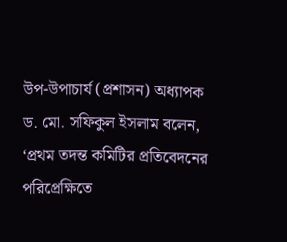উপ-উপাচার্য (প্রশাসন) অধ্যাপক ড. মো. সফিকুল ইসলাম বলেন, ‘প্রথম তদন্ত কমিটির প্রতিবেদনের পরিপ্রেক্ষিতে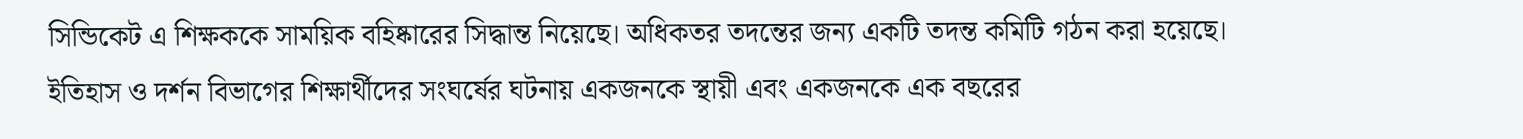সিন্ডিকেট এ শিক্ষককে সাময়িক বহিষ্কারের সিদ্ধান্ত নিয়েছে। অধিকতর তদন্তের জন্য একটি তদন্ত কমিটি গঠন করা হয়েছে। ইতিহাস ও দর্শন বিভাগের শিক্ষার্থীদের সংঘর্ষের ঘটনায় একজনকে স্থায়ী এবং একজনকে এক বছরের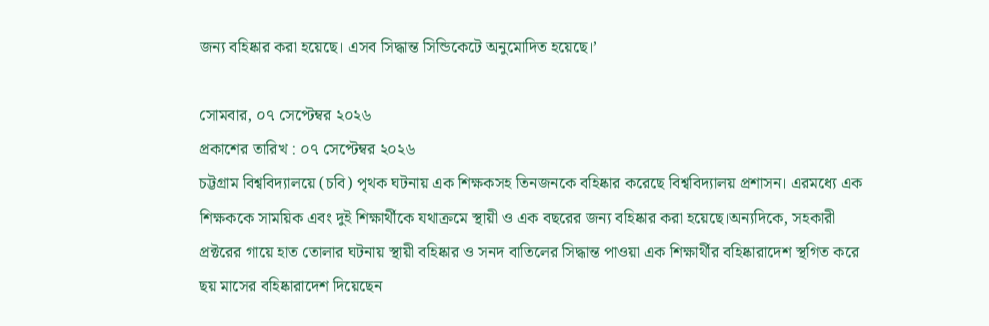জন্য বহিষ্কার করা হয়েছে। এসব সিদ্ধান্ত সিন্ডিকেটে অনুমোদিত হয়েছে।’

সোমবার, ০৭ সেপ্টেম্বর ২০২৬
প্রকাশের তারিখ : ০৭ সেপ্টেম্বর ২০২৬
চট্টগ্রাম বিশ্ববিদ্যালয়ে (চবি) পৃথক ঘটনায় এক শিক্ষকসহ তিনজনকে বহিষ্কার করেছে বিশ্ববিদ্যালয় প্রশাসন। এরমধ্যে এক শিক্ষককে সাময়িক এবং দুই শিক্ষার্থীকে যথাক্রমে স্থায়ী ও এক বছরের জন্য বহিষ্কার করা হয়েছে।অন্যদিকে, সহকারী প্রক্টরের গায়ে হাত তোলার ঘটনায় স্থায়ী বহিষ্কার ও সনদ বাতিলের সিদ্ধান্ত পাওয়া এক শিক্ষার্থীর বহিষ্কারাদেশ স্থগিত করে ছয় মাসের বহিষ্কারাদেশ দিয়েছেন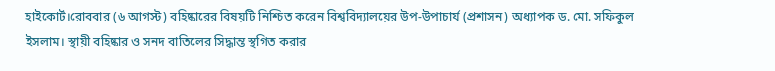হাইকোর্ট।রোববার (৬ আগস্ট) বহিষ্কারের বিষয়টি নিশ্চিত করেন বিশ্ববিদ্যালয়ের উপ-উপাচার্য (প্রশাসন) অধ্যাপক ড. মো. সফিকুল ইসলাম। স্থায়ী বহিষ্কার ও সনদ বাতিলের সিদ্ধান্ত স্থগিত করার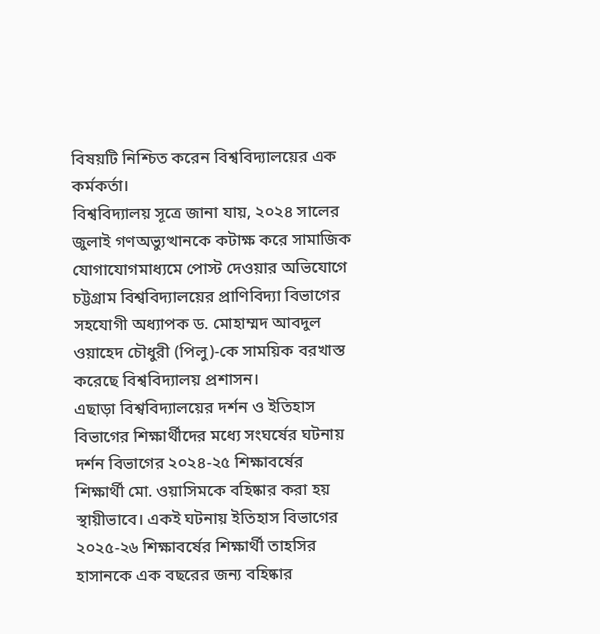বিষয়টি নিশ্চিত করেন বিশ্ববিদ্যালয়ের এক কর্মকর্তা।
বিশ্ববিদ্যালয় সূত্রে জানা যায়, ২০২৪ সালের জুলাই গণঅভ্যুত্থানকে কটাক্ষ করে সামাজিক যোগাযোগমাধ্যমে পোস্ট দেওয়ার অভিযোগে চট্টগ্রাম বিশ্ববিদ্যালয়ের প্রাণিবিদ্যা বিভাগের সহযোগী অধ্যাপক ড. মোহাম্মদ আবদুল ওয়াহেদ চৌধুরী (পিলু)-কে সাময়িক বরখাস্ত করেছে বিশ্ববিদ্যালয় প্রশাসন।
এছাড়া বিশ্ববিদ্যালয়ের দর্শন ও ইতিহাস বিভাগের শিক্ষার্থীদের মধ্যে সংঘর্ষের ঘটনায় দর্শন বিভাগের ২০২৪-২৫ শিক্ষাবর্ষের শিক্ষার্থী মো. ওয়াসিমকে বহিষ্কার করা হয় স্থায়ীভাবে। একই ঘটনায় ইতিহাস বিভাগের ২০২৫-২৬ শিক্ষাবর্ষের শিক্ষার্থী তাহসির হাসানকে এক বছরের জন্য বহিষ্কার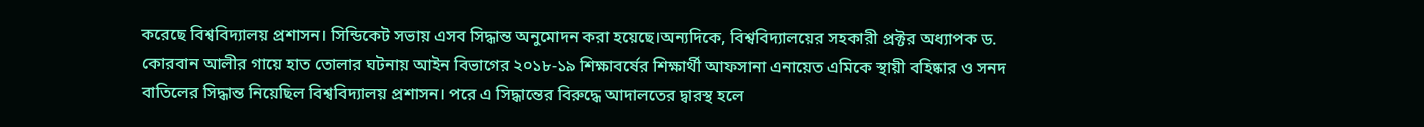করেছে বিশ্ববিদ্যালয় প্রশাসন। সিন্ডিকেট সভায় এসব সিদ্ধান্ত অনুমোদন করা হয়েছে।অন্যদিকে, বিশ্ববিদ্যালয়ের সহকারী প্রক্টর অধ্যাপক ড. কোরবান আলীর গায়ে হাত তোলার ঘটনায় আইন বিভাগের ২০১৮-১৯ শিক্ষাবর্ষের শিক্ষার্থী আফসানা এনায়েত এমিকে স্থায়ী বহিষ্কার ও সনদ বাতিলের সিদ্ধান্ত নিয়েছিল বিশ্ববিদ্যালয় প্রশাসন। পরে এ সিদ্ধান্তের বিরুদ্ধে আদালতের দ্বারস্থ হলে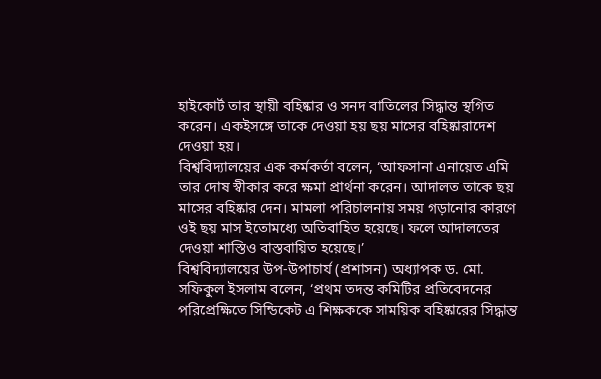হাইকোর্ট তার স্থায়ী বহিষ্কার ও সনদ বাতিলের সিদ্ধান্ত স্থগিত করেন। একইসঙ্গে তাকে দেওয়া হয় ছয় মাসের বহিষ্কারাদেশ দেওয়া হয়।
বিশ্ববিদ্যালয়ের এক কর্মকর্তা বলেন, ‘আফসানা এনায়েত এমি তার দোষ স্বীকার করে ক্ষমা প্রার্থনা করেন। আদালত তাকে ছয় মাসের বহিষ্কার দেন। মামলা পরিচালনায় সময় গড়ানোর কারণে ওই ছয় মাস ইতোমধ্যে অতিবাহিত হয়েছে। ফলে আদালতের দেওয়া শাস্তিও বাস্তবায়িত হয়েছে।’
বিশ্ববিদ্যালয়ের উপ-উপাচার্য (প্রশাসন) অধ্যাপক ড. মো. সফিকুল ইসলাম বলেন, ‘প্রথম তদন্ত কমিটির প্রতিবেদনের পরিপ্রেক্ষিতে সিন্ডিকেট এ শিক্ষককে সাময়িক বহিষ্কারের সিদ্ধান্ত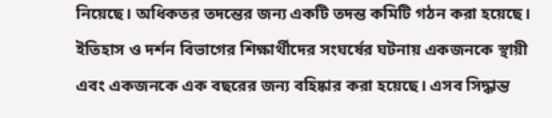নিয়েছে। অধিকতর তদন্তের জন্য একটি তদন্ত কমিটি গঠন করা হয়েছে। ইতিহাস ও দর্শন বিভাগের শিক্ষার্থীদের সংঘর্ষের ঘটনায় একজনকে স্থায়ী এবং একজনকে এক বছরের জন্য বহিষ্কার করা হয়েছে। এসব সিদ্ধান্ত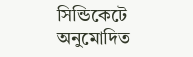সিন্ডিকেটে অনুমোদিত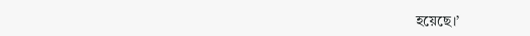হয়েছে।’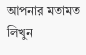আপনার মতামত লিখুন